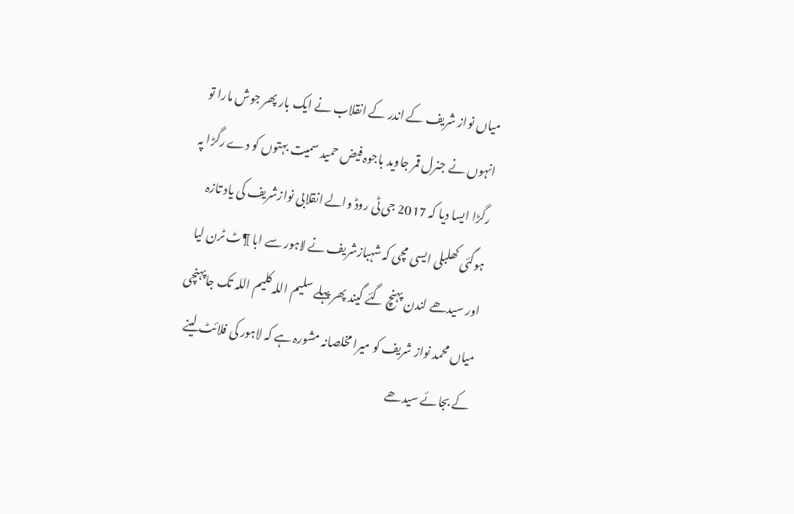میاں نواز شریف کے اندر کے انقلاب نے ایک بار پھر جوش مارا تو انہوں نے جنرل قمر جاوید باجوہ فیض حمید سمیت بہتوں کو دے رگڑا پہ رگڑا ایسا دیا کہ 2017 جی ٹی روڈ والے انقلابی نوازشریف کی یاد تازہ ہوگئی کھلبلی ایسی مچی کہ شہبازشریف نے لاہور سے ابا ¶ٹ ٹرن لیا اور سیدھے لندن پہنچ گئے گیند پھر پہلے سلیم اللہ کلیم اللہ تک جاپہنچی میاں محمد نواز شریف کو میرا مخلصانہ مشورہ ہے کہ لاہور کی فلائٹ لینے کے بجائے سیدھے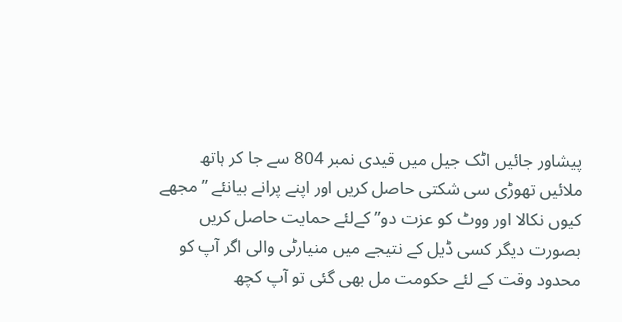پیشاور جائیں اٹک جیل میں قیدی نمبر 804 سے جا کر ہاتھ ملائیں تھوڑی سی شکتی حاصل کریں اور اپنے پرانے بیانئے ”مجھے کیوں نکالا اور ووٹ کو عزت دو” کےلئے حمایت حاصل کریں بصورت دیگر کسی ڈیل کے نتیجے میں منیارٹی والی اگر آپ کو محدود وقت کے لئے حکومت مل بھی گئی تو آپ کچھ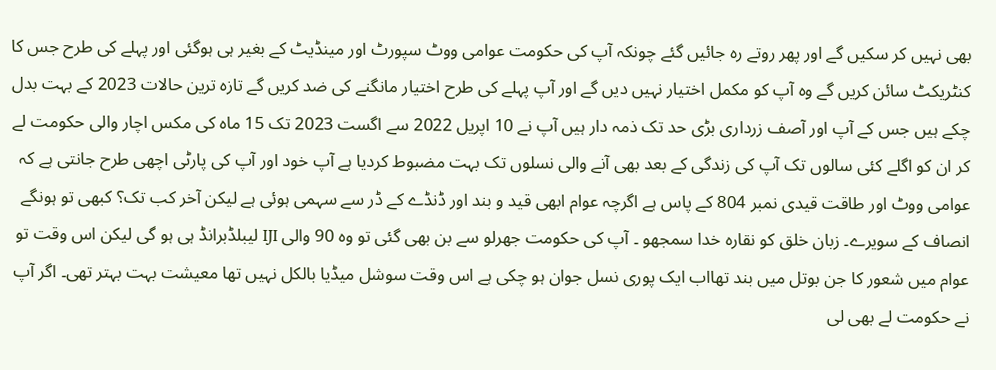بھی نہیں کر سکیں گے اور پھر روتے رہ جائیں گئے چونکہ آپ کی حکومت عوامی ووٹ سپورٹ اور مینڈیٹ کے بغیر ہی ہوگئی اور پہلے کی طرح جس کا کنٹریکٹ سائن کریں گے وہ آپ کو مکمل اختیار نہیں دیں گے اور آپ پہلے کی طرح اختیار مانگنے کی ضد کریں گے تازہ ترین حالات 2023 کے بہت بدل چکے ہیں جس کے آپ اور آصف زرداری بڑی حد تک ذمہ دار ہیں آپ نے 10 اپریل 2022 سے اگست 2023 تک 15 ماہ کی مکس اچار والی حکومت لے کر ان کو اگلے کئی سالوں تک آپ کی زندگی کے بعد بھی آنے والی نسلوں تک بہت مضبوط کردیا ہے آپ خود اور آپ کی پارٹی اچھی طرح جانتی ہے کہ عوامی ووٹ اور طاقت قیدی نمبر 804 کے پاس ہے اگرچہ عوام ابھی قید و بند اور ڈنڈے کے ڈر سے سہمی ہوئی ہے لیکن آخر کب تک؟ کبھی تو ہونگے انصاف کے سویرے۔ زبان خلق کو نقارہ خدا سمجھو ۔ آپ کی حکومت جھرلو سے بن بھی گئی تو وہ 90 والی IJI لیبلڈبرانڈ ہی ہو گی لیکن اس وقت تو عوام میں شعور کا جن بوتل میں بند تھااب ایک پوری نسل جوان ہو چکی ہے اس وقت سوشل میڈیا بالکل نہیں تھا معیشت بہت بہتر تھی۔ اگر آپ نے حکومت لے بھی لی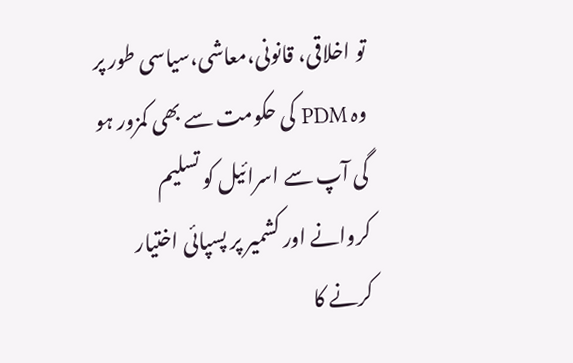تو اخلاقی، قانونی،معاشی،سیاسی طور پر وہ PDM کی حکومت سے بھی کمزور ہو گی آپ سے اسرائیل کو تسلیم کروانے اور کشمیر پر پسپائی اختیار کرنے کا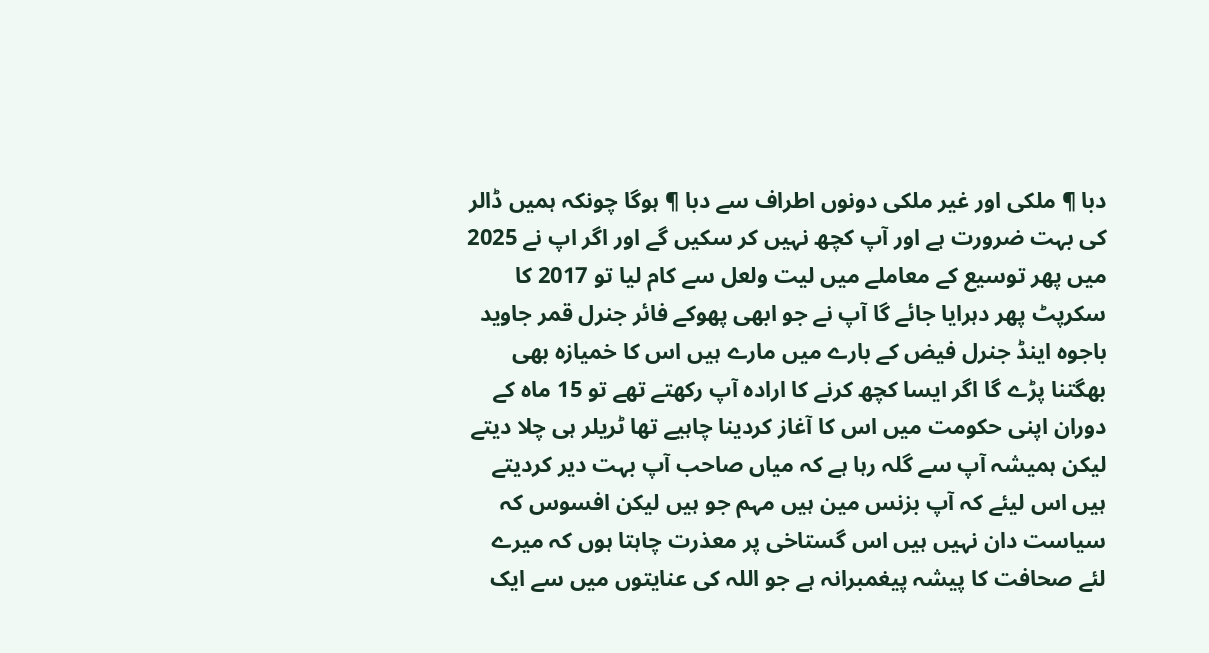دبا ¶ ملکی اور غیر ملکی دونوں اطراف سے دبا ¶ ہوگا چونکہ ہمیں ڈالر کی بہت ضرورت ہے اور آپ کچھ نہیں کر سکیں گے اور اگر اپ نے 2025 میں پھر توسیع کے معاملے میں لیت ولعل سے کام لیا تو 2017 کا سکرپٹ پھر دہرایا جائے گا آپ نے جو ابھی پھوکے فائر جنرل قمر جاوید باجوہ اینڈ جنرل فیض کے بارے میں مارے ہیں اس کا خمیازہ بھی بھگتنا پڑے گا اگر ایسا کچھ کرنے کا ارادہ آپ رکھتے تھے تو 15 ماہ کے دوران اپنی حکومت میں اس کا آغاز کردینا چاہیے تھا ٹریلر ہی چلا دیتے لیکن ہمیشہ آپ سے گلہ رہا ہے کہ میاں صاحب آپ بہت دیر کردیتے ہیں اس لیئے کہ آپ بزنس مین ہیں مہم جو ہیں لیکن افسوس کہ سیاست دان نہیں ہیں اس گستاخی پر معذرت چاہتا ہوں کہ میرے لئے صحافت کا پیشہ پیغمبرانہ ہے جو اللہ کی عنایتوں میں سے ایک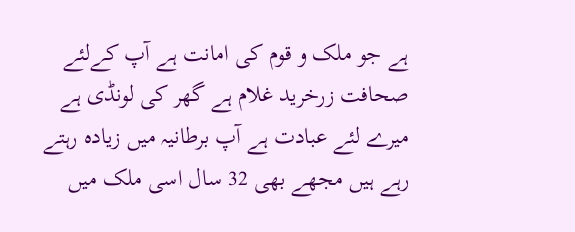ہے جو ملک و قوم کی امانت ہے آپ کےلئے صحافت زرخرید غلام ہے گھر کی لونڈی ہے میرے لئے عبادت ہے آپ برطانیہ میں زیادہ رہتے رہے ہیں مجھے بھی 32 سال اسی ملک میں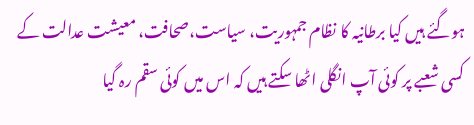ہوگئے ہیں کیا برطانیہ کا نظام جمہوریت، سیاست،صحافت، معیشت عدالت کے کسی شعبے پر کوئی آپ انگلی اٹھا سکتے ہیں کہ اس میں کوئی سقم رہ گیا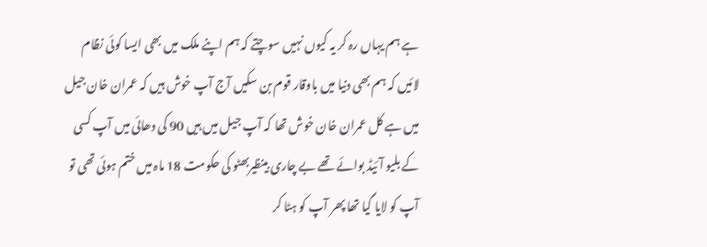ہے ہم یہاں رہ کر یہ کیوں نہیں سوچتے کہ ہم اپنے ملک میں بھی ایسا کوئی نظام لائیں کہ ہم بھی دنیا میں باوقار قوم بن سکیں آج آپ خوش ہیں کہ عمران خان جیل میں ہے کل عمران خان خوش تھا کہ آپ جیل میں ہیں 90 کی دھائی میں آپ کسی کے بلیو آئیڈ بوائے تھے بے چاری بینظیربھٹو کی حکومت 18 ماہ میں ختم ہوئی تھی تو آپ کو لایا گیا تھا پھر آپ کو ہٹا کر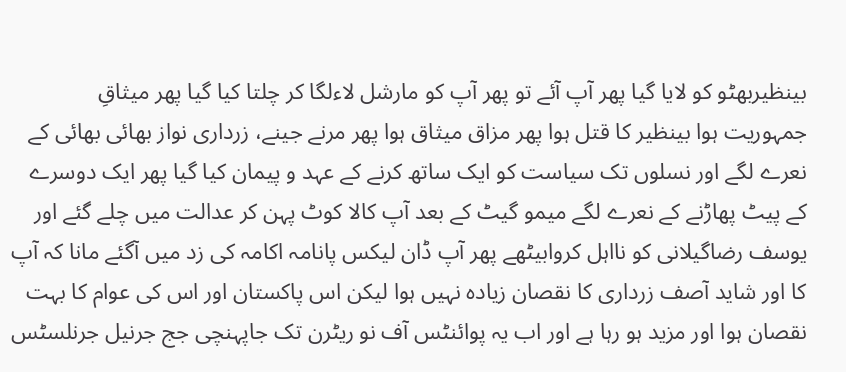بینظیربھٹو کو لایا گیا پھر آپ آئے تو پھر آپ کو مارشل لاءلگا کر چلتا کیا گیا پھر میثاقِ جمہوریت ہوا بینظیر کا قتل ہوا پھر مزاق میثاق ہوا پھر مرنے جینے، زرداری نواز بھائی بھائی کے نعرے لگے اور نسلوں تک سیاست کو ایک ساتھ کرنے کے عہد و پیمان کیا گیا پھر ایک دوسرے کے پیٹ پھاڑنے کے نعرے لگے میمو گیٹ کے بعد آپ کالا کوٹ پہن کر عدالت میں چلے گئے اور یوسف رضاگیلانی کو نااہل کروابیٹھے پھر آپ ڈان لیکس پانامہ اکامہ کی زد میں آگئے مانا کہ آپ کا اور شاید آصف زرداری کا نقصان زیادہ نہیں ہوا لیکن اس پاکستان اور اس کی عوام کا بہت نقصان ہوا اور مزید ہو رہا ہے اور اب یہ پوائنٹس آف نو ریٹرن تک جاپہنچی جج جرنیل جرنلسٹس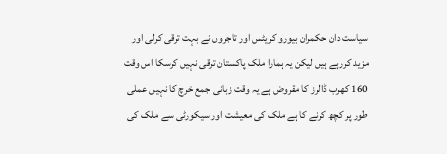سیاست دان حکمران بیورو کریٹس اور تاجروں نے بہت ترقی کرلی اور مزید کررہے ہیں لیکن یہ ہمارا ملک پاکستان ترقی نہیں کرسکا اس وقت 160 کھرب ڈالرز کا مقروض ہے یہ وقت زبانی جمع خرچ کا نہیں عملی طور پر کچھ کرنے کا ہے ملک کی معیشت اور سیکورٹی سے ملک کی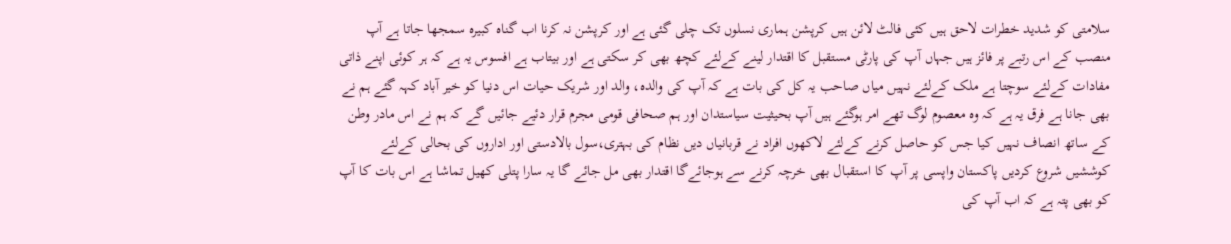سلامتی کو شدید خطرات لاحق ہیں کئی فالٹ لائن ہیں کرپشن ہماری نسلوں تک چلی گئی ہے اور کرپشن نہ کرنا اب گناہ کبیرہ سمجھا جاتا ہے آپ منصب کے اس رتبے پر فائز ہیں جہاں آپ کی پارٹی مستقبل کا اقتدار لینے کےلئے کچھ بھی کر سکتی ہے اور بیتاب ہے افسوس یہ ہے کہ ہر کوئی اپنے ذاتی مفادات کےلئے سوچتا ہے ملک کےلئے نہیں میاں صاحب یہ کل کی بات ہے کہ آپ کی والدہ، والد اور شریک حیات اس دنیا کو خیر آباد کہہ گئے ہم نے بھی جانا ہے فرق یہ ہے کہ وہ معصوم لوگ تھے امر ہوگئے ہیں آپ بحیثیت سیاستدان اور ہم صحافی قومی مجرم قرار دئیے جائیں گے کہ ہم نے اس مادر وطن کے ساتھ انصاف نہیں کیا جس کو حاصل کرنے کےلئے لاکھوں افراد نے قربانیاں دیں نظام کی بہتری،سول بالادستی اور اداروں کی بحالی کےلئے کوششیں شروع کردیں پاکستان واپسی پر آپ کا استقبال بھی خرچہ کرنے سے ہوجائےگا اقتدار بھی مل جائے گا یہ سارا پتلی کھیل تماشا ہے اس بات کا آپ کو بھی پتہ ہے کہ اب آپ کی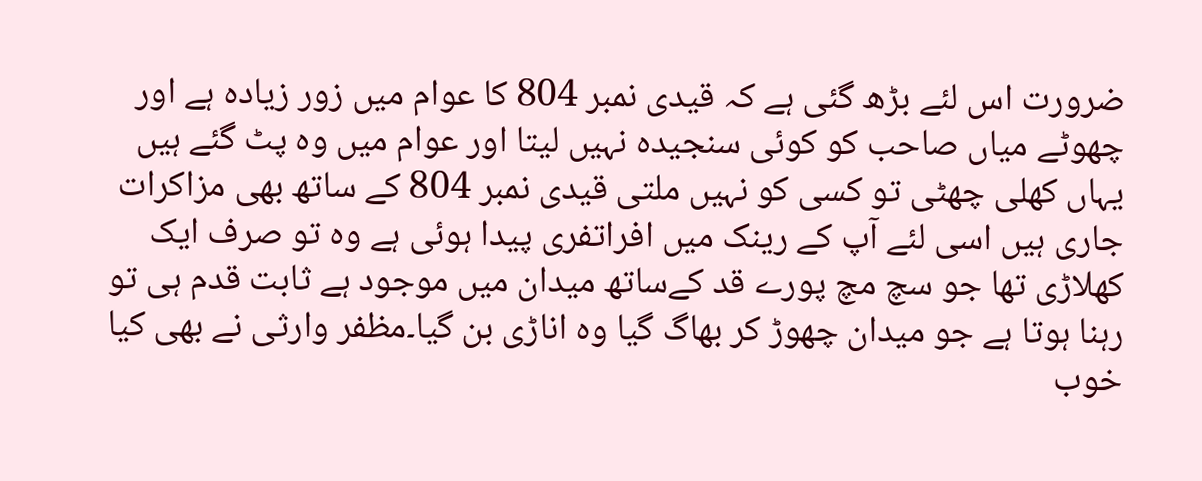ضرورت اس لئے بڑھ گئی ہے کہ قیدی نمبر 804 کا عوام میں زور زیادہ ہے اور چھوٹے میاں صاحب کو کوئی سنجیدہ نہیں لیتا اور عوام میں وہ پٹ گئے ہیں یہاں کھلی چھٹی تو کسی کو نہیں ملتی قیدی نمبر 804 کے ساتھ بھی مزاکرات جاری ہیں اسی لئے آپ کے رینک میں افراتفری پیدا ہوئی ہے وہ تو صرف ایک کھلاڑی تھا جو سچ مچ پورے قد کےساتھ میدان میں موجود ہے ثابت قدم ہی تو رہنا ہوتا ہے جو میدان چھوڑ کر بھاگ گیا وہ اناڑی بن گیا۔مظفر وارثی نے بھی کیا خوب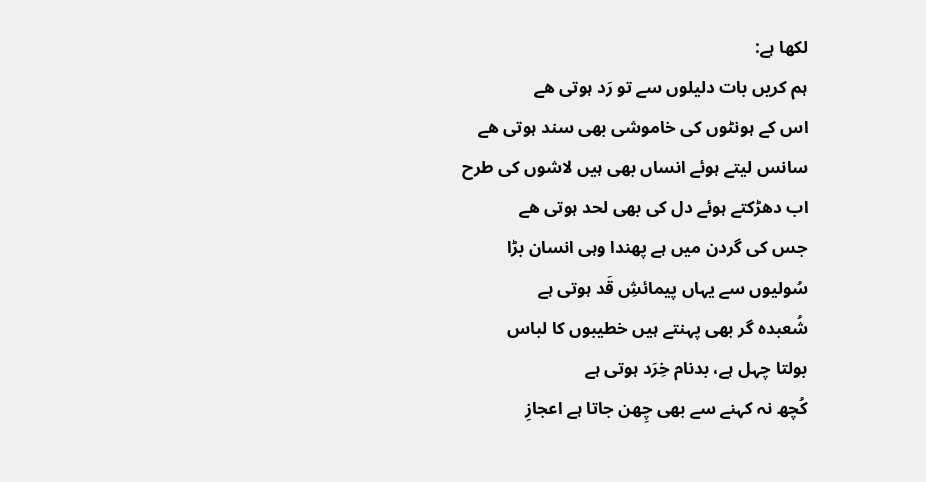لکھا ہے:
ہم کریں بات دلیلوں سے تو رَد ہوتی ھے
اس کے ہونٹوں کی خاموشی بھی سند ہوتی ھے
سانس لیتے ہوئے انساں بھی ہیں لاشوں کی طرح
اب دھڑکتے ہوئے دل کی بھی لحد ہوتی ھے
جس کی گردن میں ہے پھندا وہی انسان بڑا
سُولیوں سے یہاں پیمائشِ قَد ہوتی ہے
شُعبدہ گر بھی پہنتے ہیں خطیبوں کا لباس
بولتا چہل ہے، بدنام خِرَد ہوتی ہے
کُچھ نہ کہنے سے بھی چِھن جاتا ہے اعجازِ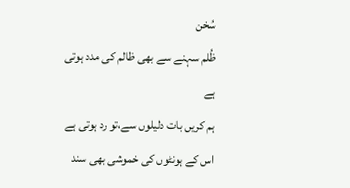سُخن
ظُلم سہنے سے بھی ظالم کی مدد ہوتی ہے
ہم کریں بات دلیلوں سے،تو رد ہوتی ہے
اس کے ہونٹوں کی خموشی بھی سند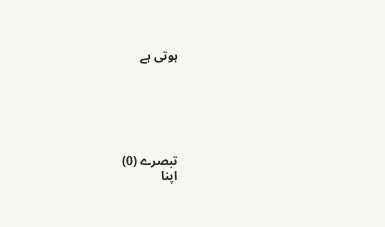ہوتی ہے






تبصرے (0)
اپنا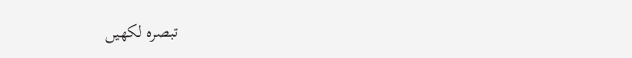تبصرہ لکھیں